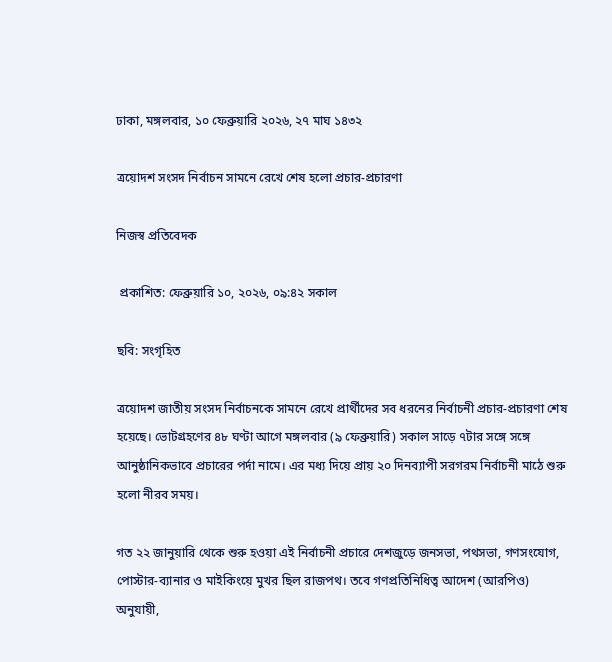ঢাকা, মঙ্গলবার, ১০ ফেব্রুয়ারি ২০২৬, ২৭ মাঘ ১৪৩২

ত্রয়োদশ সংসদ নির্বাচন সামনে রেখে শেষ হলো প্রচার-প্রচারণা

নিজস্ব প্রতিবেদক

 প্রকাশিত: ফেব্রুয়ারি ১০, ২০২৬, ০৯:৪২ সকাল

ছবি: সংগৃহিত

ত্রয়োদশ জাতীয় সংসদ নির্বাচনকে সামনে রেখে প্রার্থীদের সব ধরনের নির্বাচনী প্রচার-প্রচারণা শেষ হয়েছে। ভোটগ্রহণের ৪৮ ঘণ্টা আগে মঙ্গলবার (৯ ফেব্রুয়ারি) সকাল সাড়ে ৭টার সঙ্গে সঙ্গে আনুষ্ঠানিকভাবে প্রচারের পর্দা নামে। এর মধ্য দিয়ে প্রায় ২০ দিনব্যাপী সরগরম নির্বাচনী মাঠে শুরু হলো নীরব সময়।

গত ২২ জানুয়ারি থেকে শুরু হওয়া এই নির্বাচনী প্রচারে দেশজুড়ে জনসভা, পথসভা, গণসংযোগ, পোস্টার-ব্যানার ও মাইকিংয়ে মুখর ছিল রাজপথ। তবে গণপ্রতিনিধিত্ব আদেশ (আরপিও) অনুযায়ী,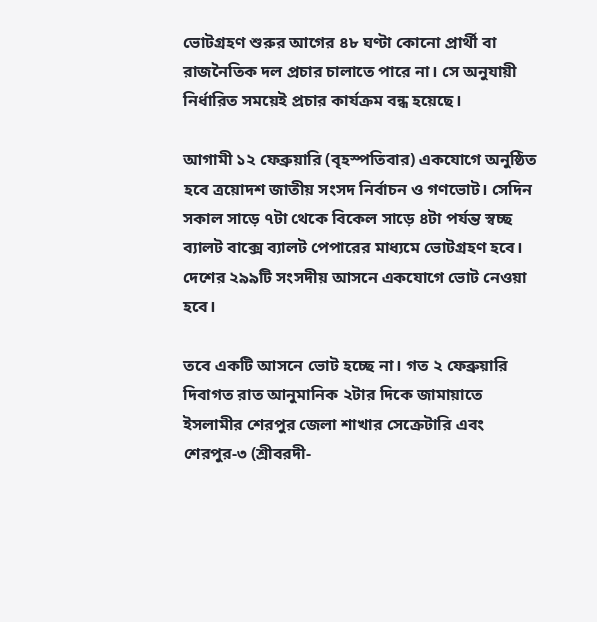ভোটগ্রহণ শুরুর আগের ৪৮ ঘণ্টা কোনো প্রার্থী বা রাজনৈতিক দল প্রচার চালাতে পারে না। সে অনুযায়ী নির্ধারিত সময়েই প্রচার কার্যক্রম বন্ধ হয়েছে।

আগামী ১২ ফেব্রুয়ারি (বৃহস্পতিবার) একযোগে অনুষ্ঠিত হবে ত্রয়োদশ জাতীয় সংসদ নির্বাচন ও গণভোট। সেদিন সকাল সাড়ে ৭টা থেকে বিকেল সাড়ে ৪টা পর্যন্ত স্বচ্ছ ব্যালট বাক্সে ব্যালট পেপারের মাধ্যমে ভোটগ্রহণ হবে। দেশের ২৯৯টি সংসদীয় আসনে একযোগে ভোট নেওয়া হবে।

তবে একটি আসনে ভোট হচ্ছে না। গত ২ ফেব্রুয়ারি দিবাগত রাত আনুমানিক ২টার দিকে জামায়াতে ইসলামীর শেরপুর জেলা শাখার সেক্রেটারি এবং শেরপুর-৩ (শ্রীবরদী-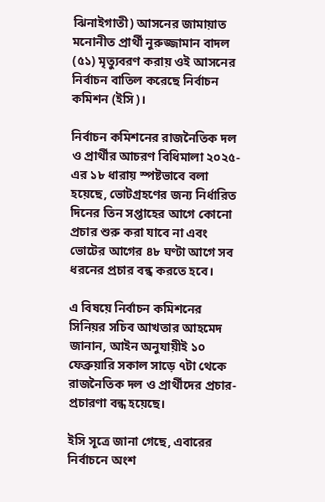ঝিনাইগাতী) আসনের জামায়াত মনোনীত প্রার্থী নুরুজ্জামান বাদল (৫১) মৃত্যুবরণ করায় ওই আসনের নির্বাচন বাতিল করেছে নির্বাচন কমিশন (ইসি)।

নির্বাচন কমিশনের রাজনৈতিক দল ও প্রার্থীর আচরণ বিধিমালা ২০২৫-এর ১৮ ধারায় স্পষ্টভাবে বলা হয়েছে, ভোটগ্রহণের জন্য নির্ধারিত দিনের তিন সপ্তাহের আগে কোনো প্রচার শুরু করা যাবে না এবং ভোটের আগের ৪৮ ঘণ্টা আগে সব ধরনের প্রচার বন্ধ করতে হবে।

এ বিষয়ে নির্বাচন কমিশনের সিনিয়র সচিব আখতার আহমেদ জানান, আইন অনুযায়ীই ১০ ফেব্রুয়ারি সকাল সাড়ে ৭টা থেকে রাজনৈতিক দল ও প্রার্থীদের প্রচার-প্রচারণা বন্ধ হয়েছে।

ইসি সূত্রে জানা গেছে, এবারের নির্বাচনে অংশ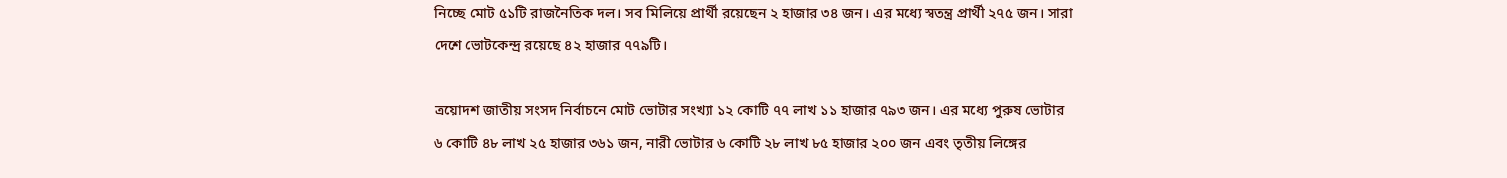নিচ্ছে মোট ৫১টি রাজনৈতিক দল। সব মিলিয়ে প্রার্থী রয়েছেন ২ হাজার ৩৪ জন। এর মধ্যে স্বতন্ত্র প্রার্থী ২৭৫ জন। সারা দেশে ভোটকেন্দ্র রয়েছে ৪২ হাজার ৭৭৯টি।

ত্রয়োদশ জাতীয় সংসদ নির্বাচনে মোট ভোটার সংখ্যা ১২ কোটি ৭৭ লাখ ১১ হাজার ৭৯৩ জন। এর মধ্যে পুরুষ ভোটার ৬ কোটি ৪৮ লাখ ২৫ হাজার ৩৬১ জন, নারী ভোটার ৬ কোটি ২৮ লাখ ৮৫ হাজার ২০০ জন এবং তৃতীয় লিঙ্গের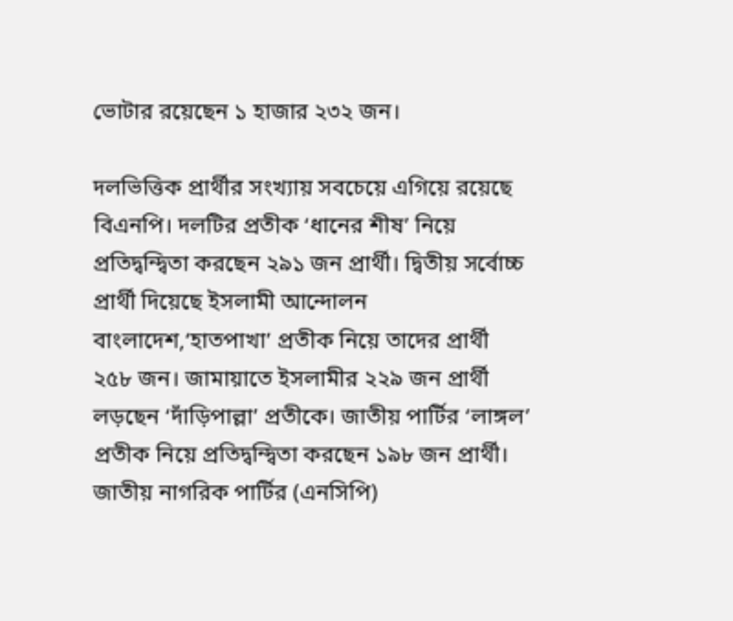ভোটার রয়েছেন ১ হাজার ২৩২ জন।

দলভিত্তিক প্রার্থীর সংখ্যায় সবচেয়ে এগিয়ে রয়েছে বিএনপি। দলটির প্রতীক ‘ধানের শীষ’ নিয়ে প্রতিদ্বন্দ্বিতা করছেন ২৯১ জন প্রার্থী। দ্বিতীয় সর্বোচ্চ প্রার্থী দিয়েছে ইসলামী আন্দোলন বাংলাদেশ,‘হাতপাখা’ প্রতীক নিয়ে তাদের প্রার্থী ২৫৮ জন। জামায়াতে ইসলামীর ২২৯ জন প্রার্থী লড়ছেন ‘দাঁড়িপাল্লা’ প্রতীকে। জাতীয় পার্টির ‘লাঙ্গল’ প্রতীক নিয়ে প্রতিদ্বন্দ্বিতা করছেন ১৯৮ জন প্রার্থী। জাতীয় নাগরিক পার্টির (এনসিপি)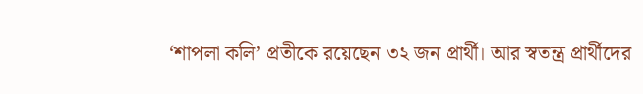‘শাপলা কলি’ প্রতীকে রয়েছেন ৩২ জন প্রার্থী। আর স্বতন্ত্র প্রার্থীদের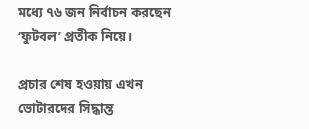মধ্যে ৭৬ জন নির্বাচন করছেন ‘ফুটবল’ প্রতীক নিয়ে।

প্রচার শেষ হওয়ায় এখন ভোটারদের সিদ্ধান্ত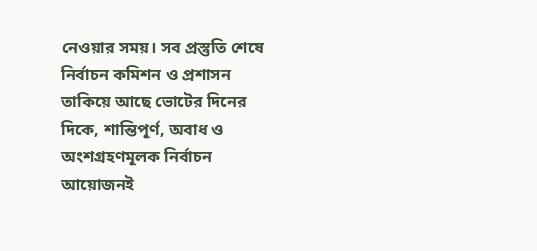নেওয়ার সময়। সব প্রস্তুতি শেষে নির্বাচন কমিশন ও প্রশাসন তাকিয়ে আছে ভোটের দিনের দিকে, শান্তিপূর্ণ, অবাধ ও অংশগ্রহণমূলক নির্বাচন আয়োজনই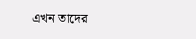এখন তাদের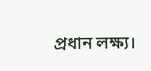প্রধান লক্ষ্য।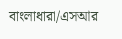বাংলাধারা/এসআর